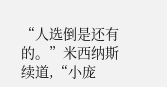“人选倒是还有的。”米西纳斯续道,“小庞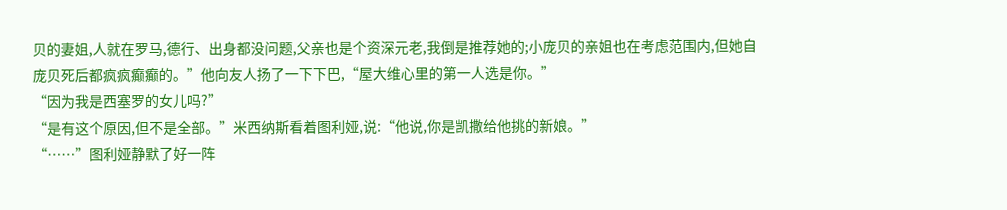贝的妻姐,人就在罗马,德行、出身都没问题,父亲也是个资深元老,我倒是推荐她的;小庞贝的亲姐也在考虑范围内,但她自庞贝死后都疯疯癫癫的。”他向友人扬了一下下巴,“屋大维心里的第一人选是你。”
“因为我是西塞罗的女儿吗?”
“是有这个原因,但不是全部。”米西纳斯看着图利娅,说:“他说,你是凯撒给他挑的新娘。”
“……”图利娅静默了好一阵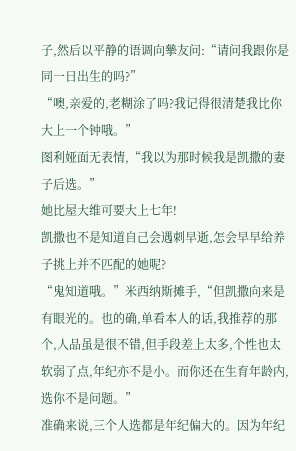子,然后以平静的语调向摰友问:“请问我跟你是同一日出生的吗?”
“噢,亲爱的,老糊涂了吗?我记得很清楚我比你大上一个钟哦。”
图利娅面无表情,“我以为那时候我是凯撒的妻子后选。”
她比屋大维可要大上七年!
凯撒也不是知道自己会遇刺早逝,怎会早早给养子挑上并不匹配的她呢?
“鬼知道哦。”米西纳斯摊手,“但凯撒向来是有眼光的。也的确,单看本人的话,我推荐的那个,人品虽是很不错,但手段差上太多,个性也太软弱了点,年纪亦不是小。而你还在生育年龄内,选你不是问题。”
准确来说,三个人选都是年纪偏大的。因为年纪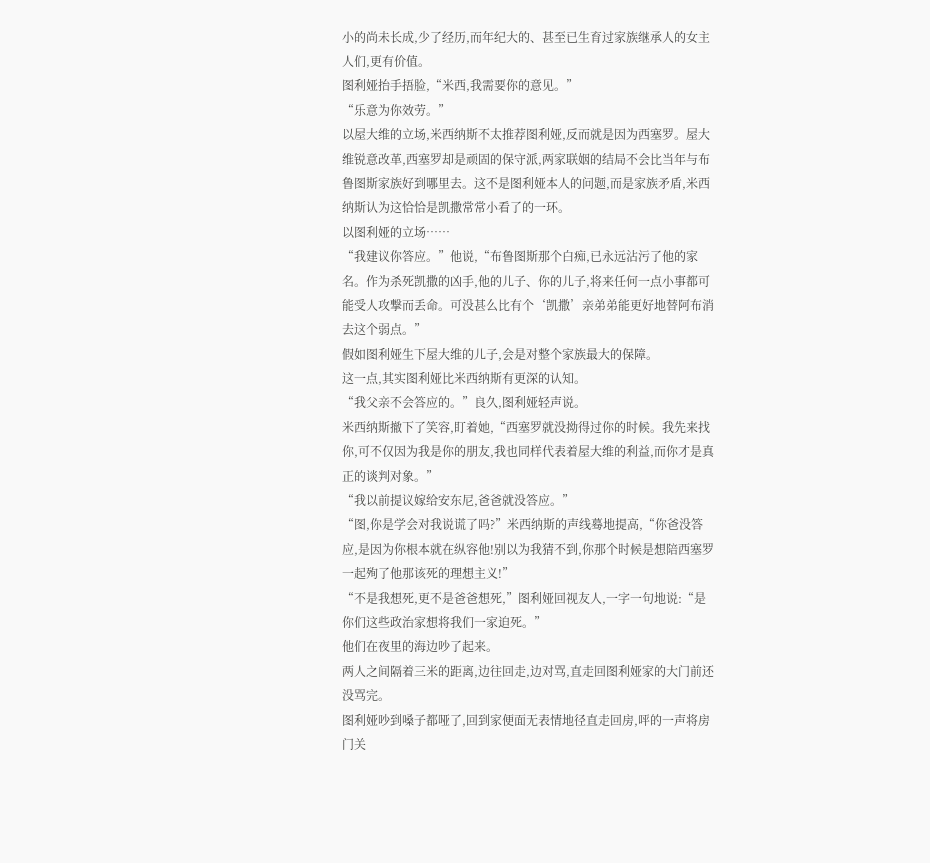小的尚未长成,少了经历,而年纪大的、甚至已生育过家族继承人的女主人们,更有价值。
图利娅抬手捂脸,“米西,我需要你的意见。”
“乐意为你效劳。”
以屋大维的立场,米西纳斯不太推荐图利娅,反而就是因为西塞罗。屋大维锐意改革,西塞罗却是顽固的保守派,两家联姻的结局不会比当年与布鲁图斯家族好到哪里去。这不是图利娅本人的问题,而是家族矛盾,米西纳斯认为这恰恰是凯撒常常小看了的一环。
以图利娅的立场……
“我建议你答应。”他说,“布鲁图斯那个白痴,已永远沾污了他的家名。作为杀死凯撒的凶手,他的儿子、你的儿子,将来任何一点小事都可能受人攻撃而丢命。可没甚么比有个‘凯撒’亲弟弟能更好地替阿布消去这个弱点。”
假如图利娅生下屋大维的儿子,会是对整个家族最大的保障。
这一点,其实图利娅比米西纳斯有更深的认知。
“我父亲不会答应的。”良久,图利娅轻声说。
米西纳斯撤下了笑容,盯着她,“西塞罗就没拗得过你的时候。我先来找你,可不仅因为我是你的朋友,我也同样代表着屋大维的利益,而你才是真正的谈判对象。”
“我以前提议嫁给安东尼,爸爸就没答应。”
“图,你是学会对我说谎了吗?”米西纳斯的声线蓦地提高,“你爸没答应,是因为你根本就在纵容他!别以为我猜不到,你那个时候是想陪西塞罗一起殉了他那该死的理想主义!”
“不是我想死,更不是爸爸想死,”图利娅回视友人,一字一句地说:“是你们这些政治家想将我们一家迫死。”
他们在夜里的海边吵了起来。
两人之间隔着三米的距离,边往回走,边对骂,直走回图利娅家的大门前还没骂完。
图利娅吵到嗓子都哑了,回到家便面无表情地径直走回房,呯的一声将房门关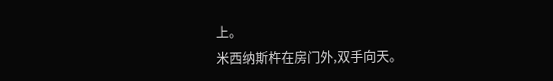上。
米西纳斯杵在房门外,双手向天。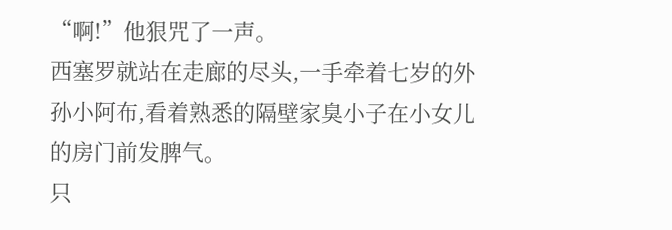“啊!”他狠咒了一声。
西塞罗就站在走廊的尽头,一手牵着七岁的外孙小阿布,看着熟悉的隔壁家臭小子在小女儿的房门前发脾气。
只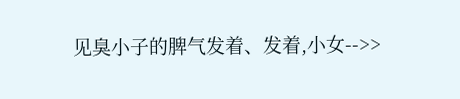见臭小子的脾气发着、发着,小女-->>